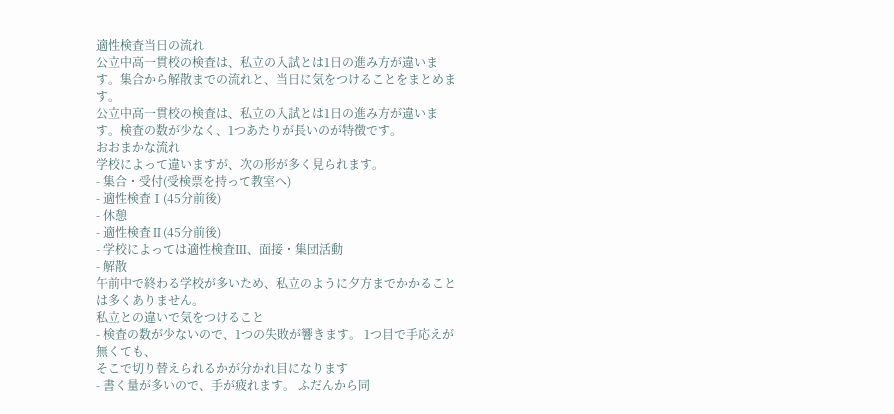適性検査当日の流れ
公立中高一貫校の検査は、私立の入試とは1日の進み方が違います。集合から解散までの流れと、当日に気をつけることをまとめます。
公立中高一貫校の検査は、私立の入試とは1日の進み方が違います。検査の数が少なく、1つあたりが長いのが特徴です。
おおまかな流れ
学校によって違いますが、次の形が多く見られます。
- 集合・受付(受検票を持って教室へ)
- 適性検査Ⅰ(45分前後)
- 休憩
- 適性検査Ⅱ(45分前後)
- 学校によっては適性検査Ⅲ、面接・集団活動
- 解散
午前中で終わる学校が多いため、私立のように夕方までかかることは多くありません。
私立との違いで気をつけること
- 検査の数が少ないので、1つの失敗が響きます。 1つ目で手応えが無くても、
そこで切り替えられるかが分かれ目になります
- 書く量が多いので、手が疲れます。 ふだんから同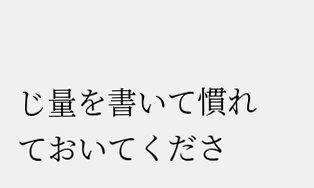じ量を書いて慣れておいてくださ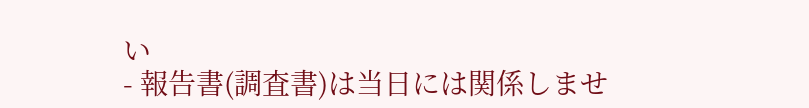い
- 報告書(調査書)は当日には関係しませ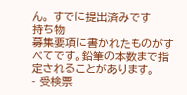ん。 すでに提出済みです
持ち物
募集要項に書かれたものがすべてです。鉛筆の本数まで指定されることがあります。
- 受検票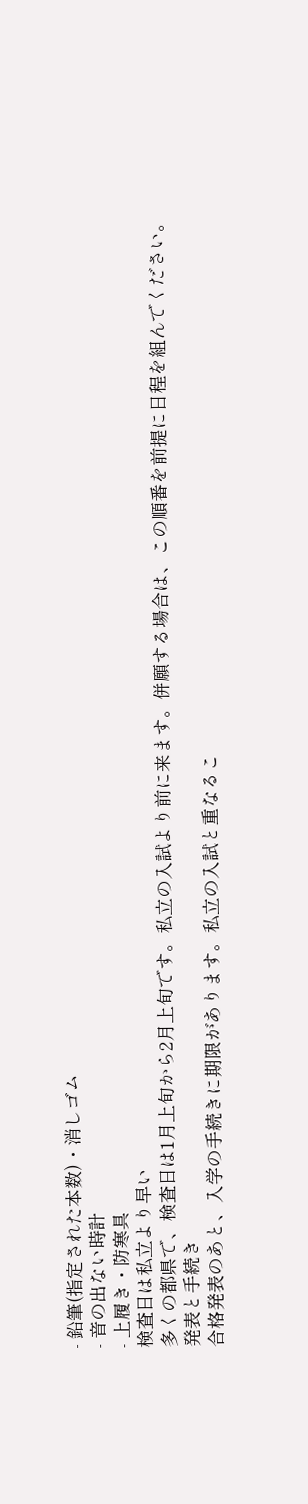- 鉛筆(指定された本数)・消しゴム
- 音の出ない時計
- 上履き・防寒具
検査日は私立より早い
多くの都県で、検査日は1月上旬から2月上旬です。私立の入試より前に来ます。併願する場合は、この順番を前提に日程を組んでください。
発表と手続き
合格発表のあと、入学の手続きに期限があります。私立の入試と重なるこ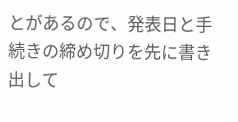とがあるので、発表日と手続きの締め切りを先に書き出して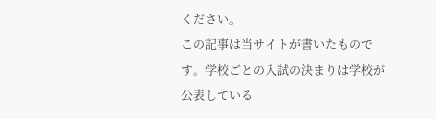ください。
この記事は当サイトが書いたものです。学校ごとの入試の決まりは学校が公表している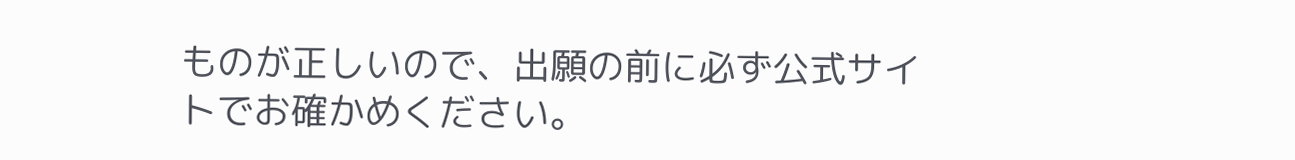ものが正しいので、出願の前に必ず公式サイトでお確かめください。